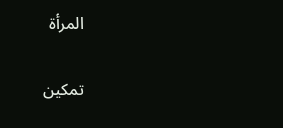المرأة

تمكين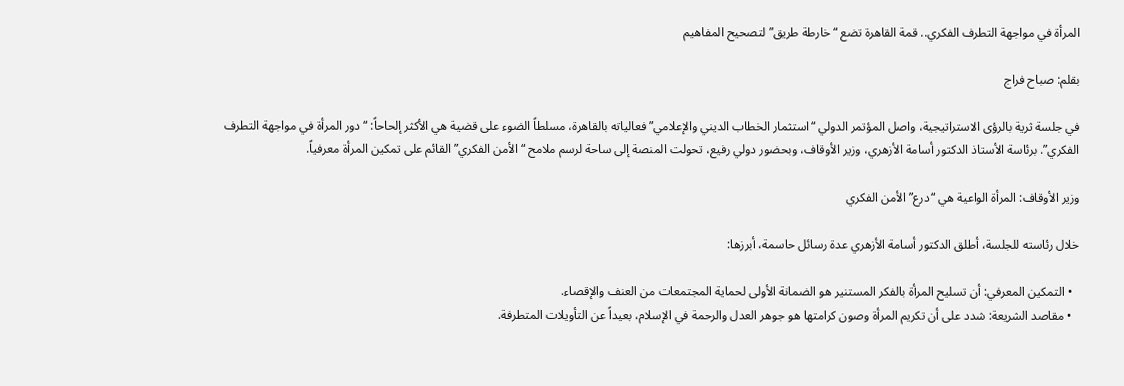المرأة في مواجهة التطرف الفكري.. قمة القاهرة تضع “خارطة طريق” لتصحيح المفاهيم

بقلم: صباح فراج

في جلسة ثرية بالرؤى الاستراتيجية، واصل المؤتمر الدولي “استثمار الخطاب الديني والإعلامي” فعالياته بالقاهرة، مسلطاً الضوء على قضية هي الأكثر إلحاحاً: “دور المرأة في مواجهة التطرف الفكري”. برئاسة الأستاذ الدكتور أسامة الأزهري، وزير الأوقاف، وبحضور دولي رفيع، تحولت المنصة إلى ساحة لرسم ملامح “الأمن الفكري” القائم على تمكين المرأة معرفياً.

وزير الأوقاف: المرأة الواعية هي “درع” الأمن الفكري

خلال رئاسته للجلسة، أطلق الدكتور أسامة الأزهري عدة رسائل حاسمة، أبرزها:

  • التمكين المعرفي: أن تسليح المرأة بالفكر المستنير هو الضمانة الأولى لحماية المجتمعات من العنف والإقصاء.
  • مقاصد الشريعة: شدد على أن تكريم المرأة وصون كرامتها هو جوهر العدل والرحمة في الإسلام، بعيداً عن التأويلات المتطرفة.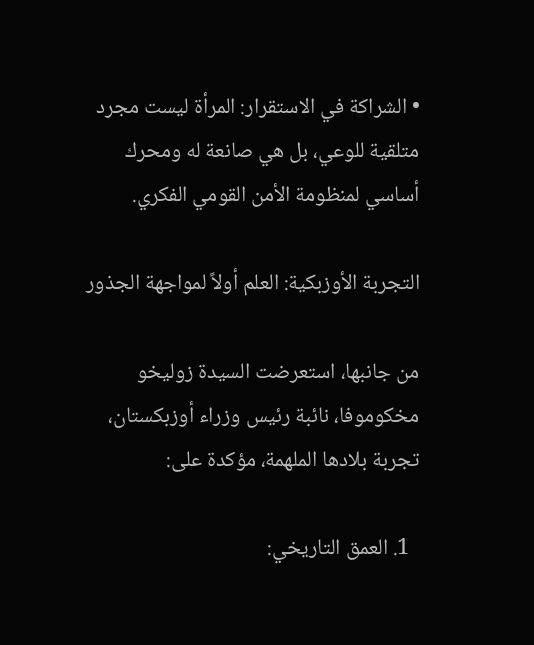• الشراكة في الاستقرار: المرأة ليست مجرد متلقية للوعي، بل هي صانعة له ومحرك أساسي لمنظومة الأمن القومي الفكري.

التجربة الأوزبكية: العلم أولاً لمواجهة الجذور

من جانبها، استعرضت السيدة زوليخو مخكوموفا، نائبة رئيس وزراء أوزبكستان، تجربة بلادها الملهمة، مؤكدة على:

  1. العمق التاريخي: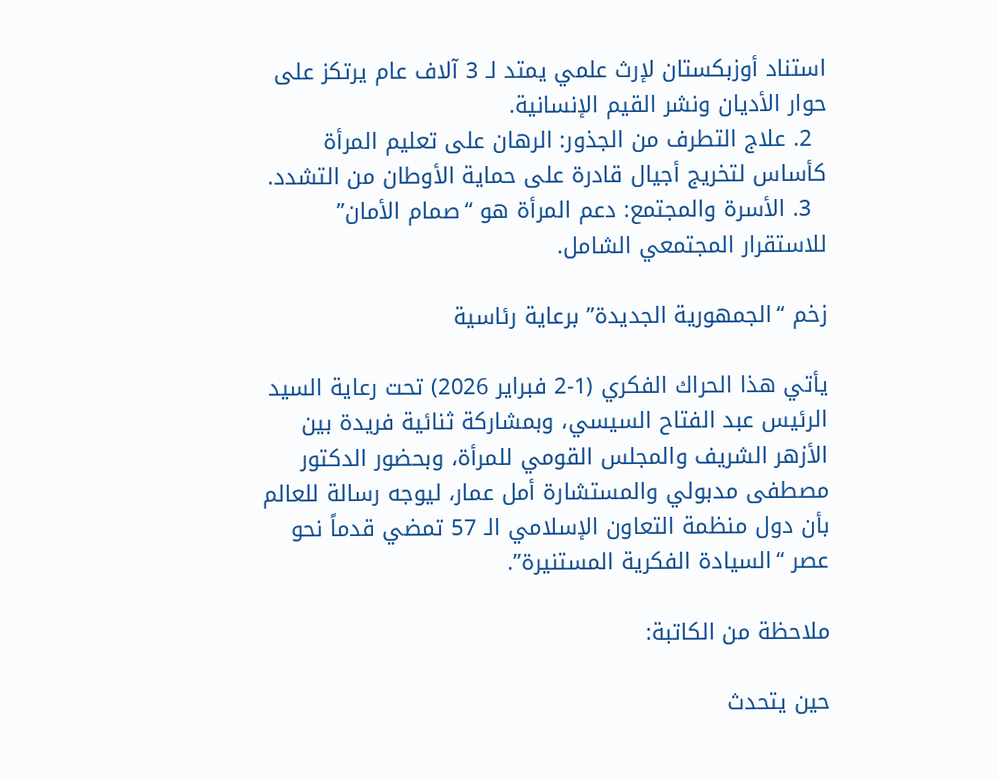استناد أوزبكستان لإرث علمي يمتد لـ 3 آلاف عام يرتكز على حوار الأديان ونشر القيم الإنسانية.
  2. علاج التطرف من الجذور: الرهان على تعليم المرأة كأساس لتخريج أجيال قادرة على حماية الأوطان من التشدد.
  3. الأسرة والمجتمع: دعم المرأة هو “صمام الأمان” للاستقرار المجتمعي الشامل.

زخم “الجمهورية الجديدة” برعاية رئاسية

يأتي هذا الحراك الفكري (1-2 فبراير 2026) تحت رعاية السيد الرئيس عبد الفتاح السيسي، وبمشاركة ثنائية فريدة بين الأزهر الشريف والمجلس القومي للمرأة، وبحضور الدكتور مصطفى مدبولي والمستشارة أمل عمار، ليوجه رسالة للعالم بأن دول منظمة التعاون الإسلامي الـ 57 تمضي قدماً نحو عصر “السيادة الفكرية المستنيرة”.

ملاحظة من الكاتبة:

حين يتحدث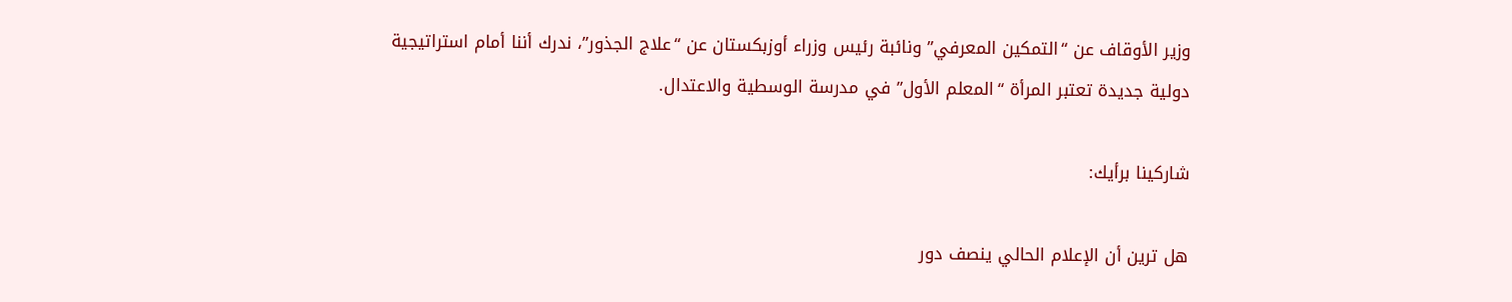وزير الأوقاف عن “التمكين المعرفي” ونائبة رئيس وزراء أوزبكستان عن “علاج الجذور”، ندرك أننا أمام استراتيجية دولية جديدة تعتبر المرأة “المعلم الأول” في مدرسة الوسطية والاعتدال.

شاركينا برأيك:

هل ترين أن الإعلام الحالي ينصف دور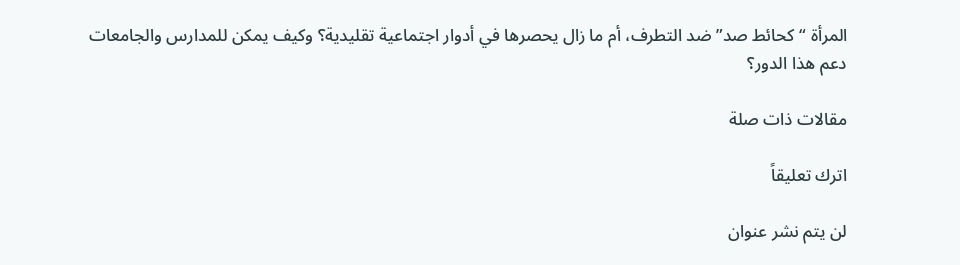المرأة “كحائط صد” ضد التطرف، أم ما زال يحصرها في أدوار اجتماعية تقليدية؟ وكيف يمكن للمدارس والجامعات دعم هذا الدور؟

مقالات ذات صلة

اترك تعليقاً

لن يتم نشر عنوان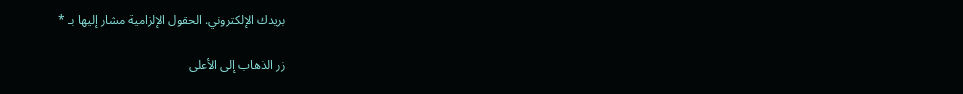بريدك الإلكتروني. الحقول الإلزامية مشار إليها بـ *

زر الذهاب إلى الأعلى